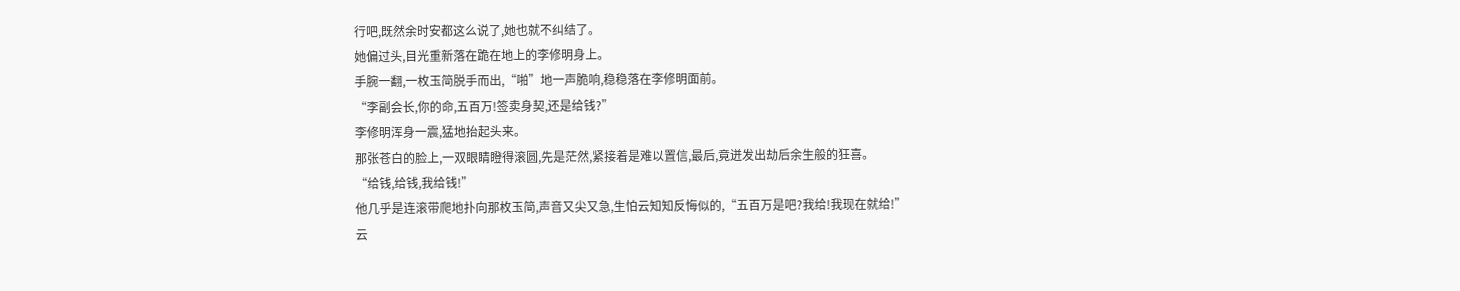行吧,既然余时安都这么说了,她也就不纠结了。
她偏过头,目光重新落在跪在地上的李修明身上。
手腕一翻,一枚玉简脱手而出,“啪”地一声脆响,稳稳落在李修明面前。
“李副会长,你的命,五百万!签卖身契,还是给钱?”
李修明浑身一震,猛地抬起头来。
那张苍白的脸上,一双眼睛瞪得滚圆,先是茫然,紧接着是难以置信,最后,竟迸发出劫后余生般的狂喜。
“给钱,给钱,我给钱!”
他几乎是连滚带爬地扑向那枚玉简,声音又尖又急,生怕云知知反悔似的,“五百万是吧?我给!我现在就给!”
云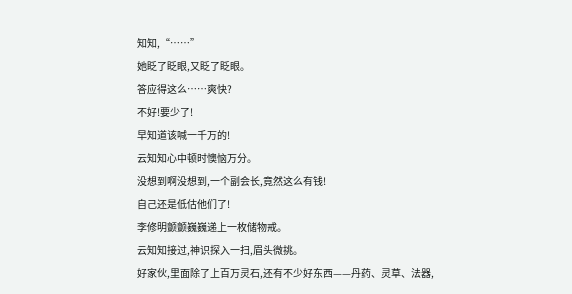知知,“……”
她眨了眨眼,又眨了眨眼。
答应得这么……爽快?
不好!要少了!
早知道该喊一千万的!
云知知心中顿时懊恼万分。
没想到啊没想到,一个副会长,竟然这么有钱!
自己还是低估他们了!
李修明颤颤巍巍递上一枚储物戒。
云知知接过,神识探入一扫,眉头微挑。
好家伙,里面除了上百万灵石,还有不少好东西——丹药、灵草、法器,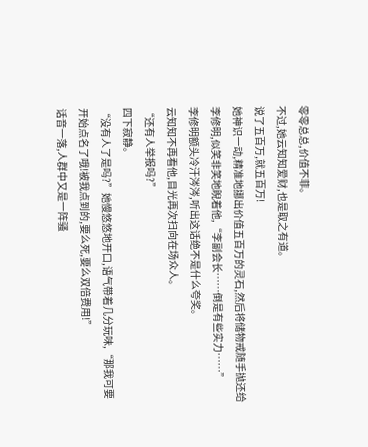零零总总,价值不菲。
不过,她云知知爱财,也是取之有道。
说了五百万,就五百万!
她神识一动,精准地挪出价值五百万的灵石,然后将储物戒随手抛还给李修明,似笑非笑地睨着他,“李副会长……倒是有些实力……”
李修明额头冷汗涔涔,听出这话绝不是什么夸奖。
云知知不再看他,目光再次扫向在场众人。
“还有人举报吗?”
四下寂静。
“没有人了是吗?”她慢悠悠地开口,语气带着几分玩味,“那我可要开始点名了哦!被我点到的,要么死,要么双倍费用!”
话音一落,人群中又是一阵骚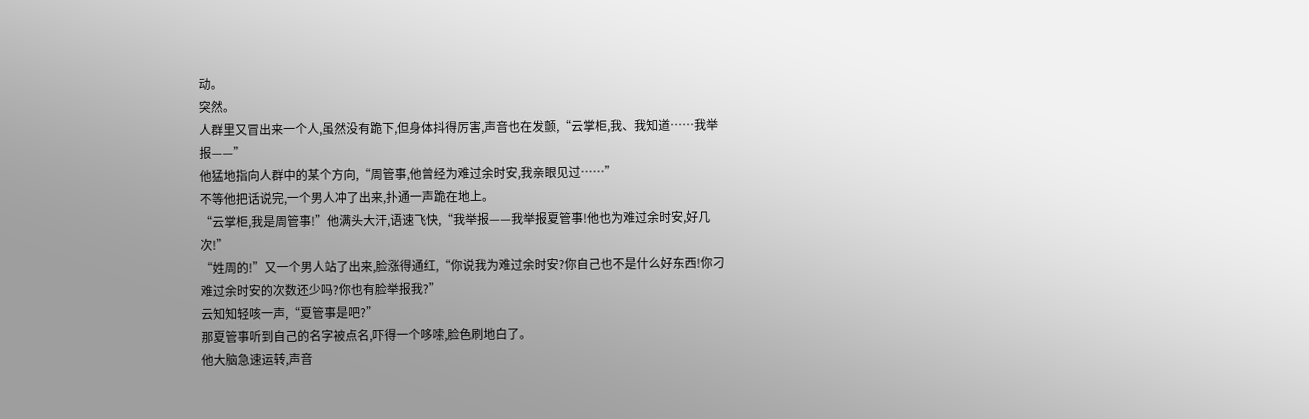动。
突然。
人群里又冒出来一个人,虽然没有跪下,但身体抖得厉害,声音也在发颤,“云掌柜,我、我知道……我举报——”
他猛地指向人群中的某个方向,“周管事,他曾经为难过余时安,我亲眼见过……”
不等他把话说完,一个男人冲了出来,扑通一声跪在地上。
“云掌柜,我是周管事!”他满头大汗,语速飞快,“我举报——我举报夏管事!他也为难过余时安,好几次!”
“姓周的!”又一个男人站了出来,脸涨得通红,“你说我为难过余时安?你自己也不是什么好东西!你刁难过余时安的次数还少吗?你也有脸举报我?”
云知知轻咳一声,“夏管事是吧?”
那夏管事听到自己的名字被点名,吓得一个哆嗦,脸色刷地白了。
他大脑急速运转,声音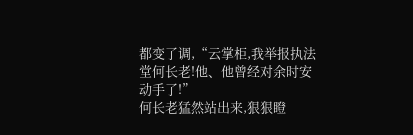都变了调,“云掌柜,我举报执法堂何长老!他、他曾经对余时安动手了!”
何长老猛然站出来,狠狠瞪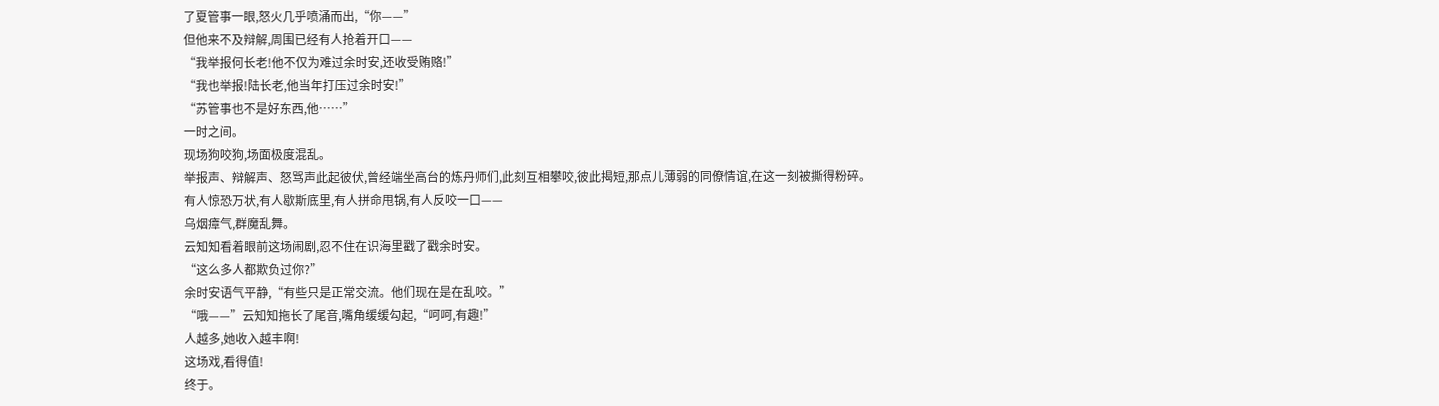了夏管事一眼,怒火几乎喷涌而出,“你——”
但他来不及辩解,周围已经有人抢着开口——
“我举报何长老!他不仅为难过余时安,还收受贿赂!”
“我也举报!陆长老,他当年打压过余时安!”
“苏管事也不是好东西,他……”
一时之间。
现场狗咬狗,场面极度混乱。
举报声、辩解声、怒骂声此起彼伏,曾经端坐高台的炼丹师们,此刻互相攀咬,彼此揭短,那点儿薄弱的同僚情谊,在这一刻被撕得粉碎。
有人惊恐万状,有人歇斯底里,有人拼命甩锅,有人反咬一口——
乌烟瘴气,群魔乱舞。
云知知看着眼前这场闹剧,忍不住在识海里戳了戳余时安。
“这么多人都欺负过你?”
余时安语气平静,“有些只是正常交流。他们现在是在乱咬。”
“哦——”云知知拖长了尾音,嘴角缓缓勾起,“呵呵,有趣!”
人越多,她收入越丰啊!
这场戏,看得值!
终于。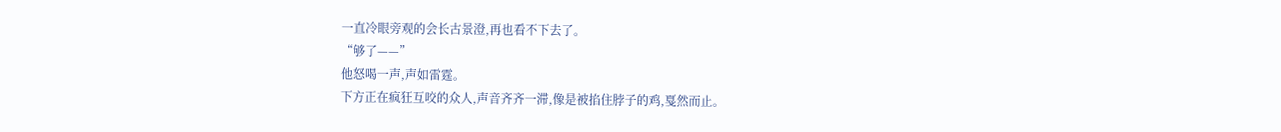一直冷眼旁观的会长古景澄,再也看不下去了。
“够了——”
他怒喝一声,声如雷霆。
下方正在疯狂互咬的众人,声音齐齐一滞,像是被掐住脖子的鸡,戛然而止。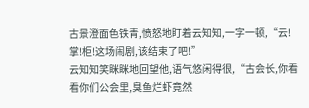古景澄面色铁青,愤怒地盯着云知知,一字一顿,“云!掌!柜!这场闹剧,该结束了吧!”
云知知笑眯眯地回望他,语气悠闲得很,“古会长,你看看你们公会里,臭鱼烂虾竟然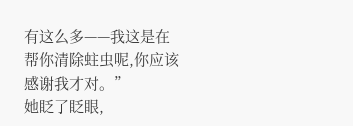有这么多——我这是在帮你清除蛀虫呢,你应该感谢我才对。”
她眨了眨眼,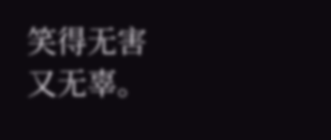笑得无害又无辜。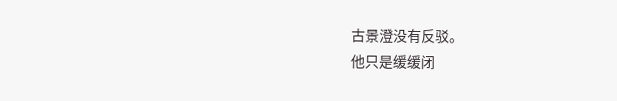古景澄没有反驳。
他只是缓缓闭